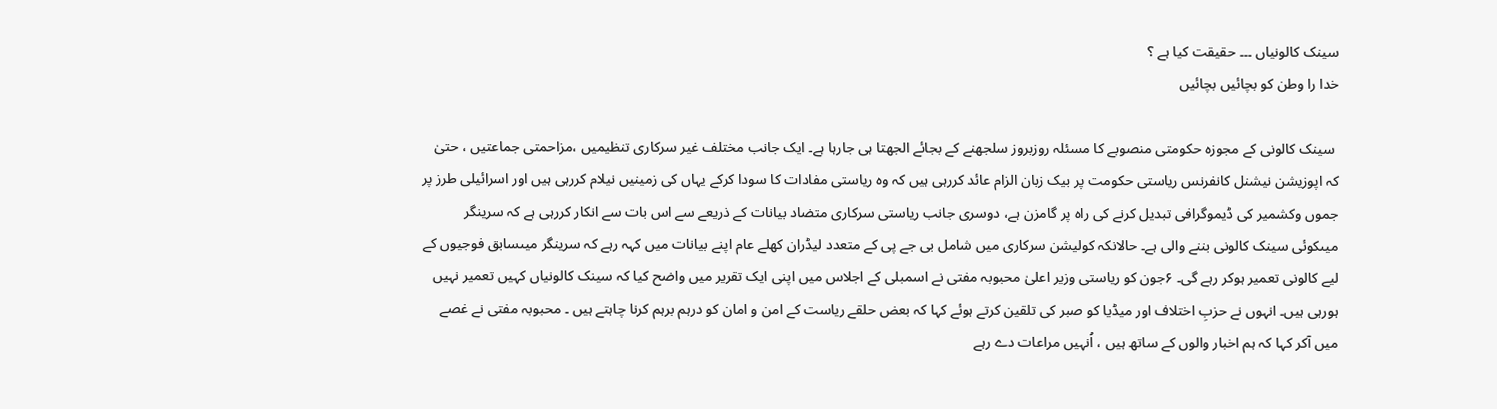سینک کالونیاں ۔۔۔ حقیقت کیا ہے ؟
خدا را وطن کو بچائیں بچائیں

 سینک کالونی کے مجوزہ حکومتی منصوبے کا مسئلہ روزبروز سلجھنے کے بجائے الجھتا ہی جارہا ہے۔ ایک جانب مختلف غیر سرکاری تنظیمیں ،مزاحمتی جماعتیں ، حتیٰ کہ اپوزیشن نیشنل کانفرنس ریاستی حکومت پر بیک زبان الزام عائد کررہی ہیں کہ وہ ریاستی مفادات کا سودا کرکے یہاں کی زمینیں نیلام کررہی ہیں اور اسرائیلی طرز پر جموں وکشمیر کی ڈیموگرافی تبدیل کرنے کی راہ پر گامزن ہے، دوسری جانب ریاستی سرکاری متضاد بیانات کے ذریعے سے اس بات سے انکار کررہی ہے کہ سرینگر میںکوئی سینک کالونی بننے والی ہے۔ حالانکہ کولیشن سرکاری میں شامل بی جے پی کے متعدد لیڈران کھلے عام اپنے بیانات میں کہہ رہے کہ سرینگر میںسابق فوجیوں کے لیے کالونی تعمیر ہوکر رہے گی۔ ۶جون کو ریاستی وزیر اعلیٰ محبوبہ مفتی نے اسمبلی کے اجلاس میں اپنی ایک تقریر میں واضح کیا کہ سینک کالونیاں کہیں تعمیر نہیں ہورہی ہیں۔ انہوں نے حزبِ اختلاف اور میڈیا کو صبر کی تلقین کرتے ہوئے کہا کہ بعض حلقے ریاست کے امن و امان کو درہم برہم کرنا چاہتے ہیں ۔ محبوبہ مفتی نے غصے میں آکر کہا کہ ہم اخبار والوں کے ساتھ ہیں ، اُنہیں مراعات دے رہے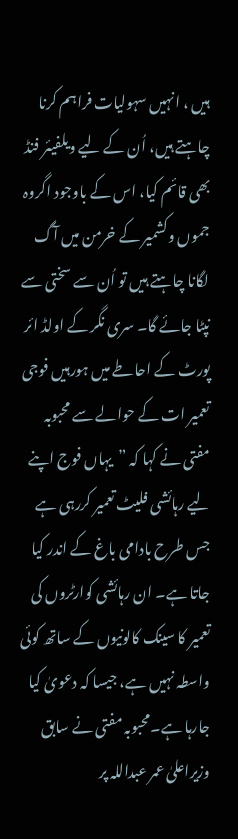ہیں ، انہیں سہولیات فراہم کرنا چاہتے ہیں، اُن کے لیے ویلفیئر فنڈ بھی قائم کیا، اس کے باوجود اگروہ جموں وکشمیر کے خرمن میں آگ لگانا چاہتے ہیں تو اُن سے سختی سے نپٹا جائے گا۔ سری نگر کے اولڈ ائر پورٹ کے احاطے میں ہورہیں فوجی تعمیر ات کے حوالے سے محبوبہ مفتی نے کہا کہ ”یہاں فوج اپنے لیے رہائشی فلیٹ تعمیر کررہی ہے جس طرح بادامی باغ کے اندر کیا جاتا ہے۔ ان رہائشی کوارٹروں کی تعمیر کا سینک کالونیوں کے ساتھ کوئی واسطہ نہیں ہے، جیسا کہ دعویٰ کیا جارہا ہے۔محبوبہ مفتی نے سابق وزیراعلیٰ عمر عبداللہ پر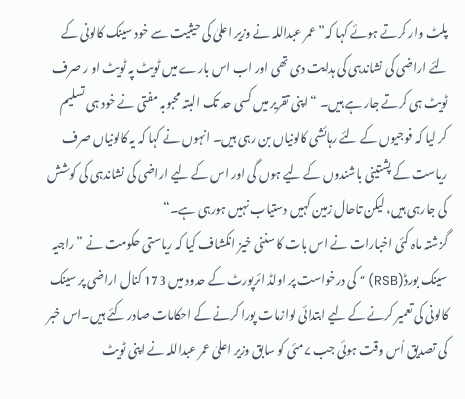پلٹ وار کرتے ہوئے کہا کہ” عمر عبداللہ نے وزیر اعلیٰ کی حیثیت سے خود سینک کالونی کے لئے اراضی کی نشاندہی کی ہدایت دی تھی اور اب اس بارے میں ٹویٹ پہ ٹویٹ او ر صرف ٹویٹ ہی کرتے جار ہے ہیں۔ “ اپنی تقریر میں کسی حد تک البتہ محبوبہ مفتی نے خود ہی تسلیم کر لیا کہ فوجیوں کے لئے رہائشی کالونیاں بن رہی ہیں۔ انہوں نے کہا کہ یہ کالونیاں صرف ریاست کے پشتینی باشندوں کے لیے ہوں گی اور اس کے لیے اراضی کی نشاندہی کی کوشش کی جارہی ہیں، لیکن تاحال زمین کہیں دستیاب نہیں ہورہی ہے۔“
گزشتہ ماہ کئی اخبارات نے اس بات کا سننی خیز انکشاف کیا کہ ریاستی حکومت نے ”راجیہ سینک بورڈ(RSB) “ کی درخواست پر اولڈ ائرپورٹ کے حدود میں 173 کنال اراضی پر سینک کالونی کی تعمیر کرنے کے لیے ابتدائی لوازمات پورا کرنے کے احکامات صادر کئے ہیں۔اس خبر کی تصدیق اُس وقت ہوئی جب ۷مئی کو سابق وزیر اعلیٰ عمر عبداللہ نے اپنی ٹویٹ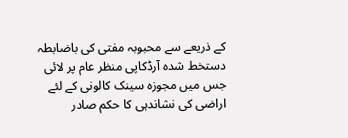کے ذریعے سے محبوبہ مفتی کی باضابطہ دستخط شدہ آرڈکاپی منظر عام پر لائی جس میں مجوزہ سینک کالونی کے لئے اراضی کی نشاندہی کا حکم صادر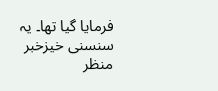فرمایا گیا تھا۔ یہ سنسنی خیزخبر منظر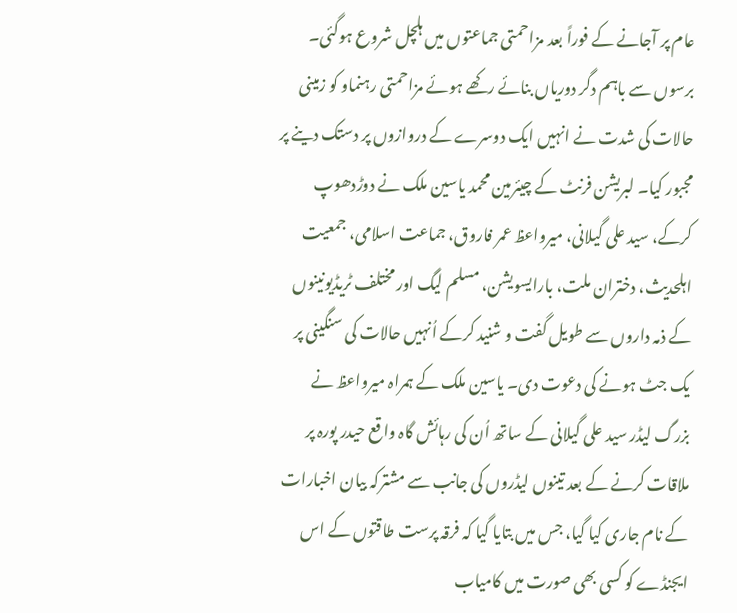عام پر آجانے کے فوراً بعد مزاحمتی جماعتوں میں ہلچل شروع ہوگئی۔ برسوں سے باہم دگر دوریاں بنائے رکھے ہوئے مزاحمتی رہنماو کو زمینی حالات کی شدت نے انہیں ایک دوسرے کے دروازوں پر دستک دینے پر مجبور کیا۔ لبریشن فرنٹ کے چیئرمین محمد یاسین ملک نے دوڑدھوپ کرکے، سید علی گیلانی، میرواعظ عمر فاروق، جماعت اسلامی، جمعیت اہلحدیث، دختران ملت، بارایسویشن، مسلم لیگ اور مختلف ٹریڈیونینوں کے ذمہ داروں سے طویل گفت و شنید کرکے اُنہیں حالات کی سنگینی پر یک جٹ ہونے کی دعوت دی۔ یاسین ملک کے ہمراہ میرواعظ نے بزرگ لیڈر سید علی گیلانی کے ساتھ اُن کی رہائش گاہ واقع حیدر پورہ پر ملاقات کرنے کے بعد تینوں لیڈروں کی جانب سے مشترکہ بیان اخبارات کے نام جاری کیا گیا، جس میں بتایا گیا کہ فرقہ پرست طاقتوں کے اس ایجنڈے کو کسی بھی صورت میں کامیاب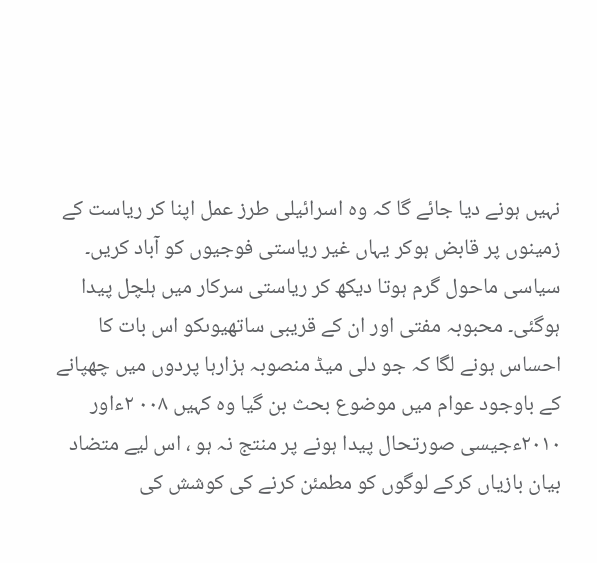نہیں ہونے دیا جائے گا کہ وہ اسرائیلی طرز عمل اپنا کر ریاست کے زمینوں پر قابض ہوکر یہاں غیر ریاستی فوجیوں کو آباد کریں۔ سیاسی ماحول گرم ہوتا دیکھ کر ریاستی سرکار میں ہلچل پیدا ہوگئی۔ محبوبہ مفتی اور ان کے قریبی ساتھیوںکو اس بات کا احساس ہونے لگا کہ جو دلی میڈ منصوبہ ہزارہا پردوں میں چھپانے کے باوجود عوام میں موضوع بحث بن گیا وہ کہیں ۰۰۸ ۲ءاور ۲۰۱۰ءجیسی صورتحال پیدا ہونے پر منتج نہ ہو ، اس لیے متضاد بیان بازیاں کرکے لوگوں کو مطمئن کرنے کی کوشش کی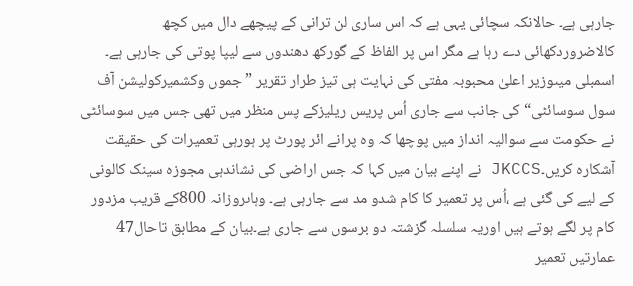جارہی ہے۔ حالانکہ سچائی یہی ہے کہ اس ساری لن ترانی کے پیچھے دال میں کچھ کالاضروردکھائی دے رہا ہے مگر اس پر الفاظ کے گورکھ دھندوں سے لیپا پوتی کی جارہی ہے۔
اسمبلی میںوزیر اعلیٰ محبوبہ مفتی کی نہایت ہی تیز طرار تقریر ” جموں وکشمیرکولیشن آف سول سوسائٹی“ کی جانب سے جاری اُس پریس ریلیزکے پس منظر میں تھی جس میں سوسائٹی نے حکومت سے سوالیہ انداز میں پوچھا کہ وہ پرانے ائر پورٹ پر ہورہی تعمیرات کی حقیقت آشکارہ کریں۔JKCCS نے اپنے بیان میں کہا کہ جس اراضی کی نشاندہی مجوزہ سینک کالونی کے لیے کی گئی ہے ،اُس پر تعمیر کا کام شدو مد سے جارہی ہے۔ وہاںروزانہ 800کے قریب مزدور کام پر لگے ہوتے ہیں اوریہ سلسلہ گزشتہ دو برسوں سے جاری ہے۔بیان کے مطابق تاحال47 عمارتیں تعمیر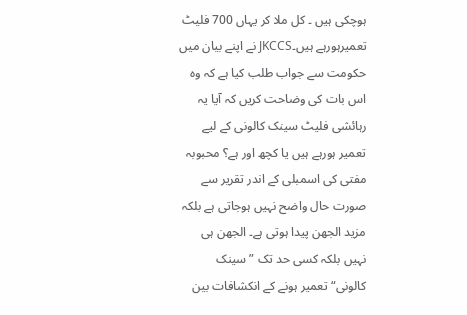ہوچکی ہیں ۔ کل ملا کر یہاں 700 فلیٹ تعمیرہورہے ہیں۔JKCCS نے اپنے بیان میں حکومت سے جواب طلب کیا ہے کہ وہ اس بات کی وضاحت کریں کہ آیا یہ رہائشی فلیٹ سینک کالونی کے لیے تعمیر ہورہے ہیں یا کچھ اور ہے؟ محبوبہ مفتی کی اسمبلی کے اندر تقریر سے صورت حال واضح نہیں ہوجاتی ہے بلکہ مزید الجھن پیدا ہوتی ہے۔ الجھن ہی نہیں بلکہ کسی حد تک ”سینک کالونی“ تعمیر ہونے کے انکشافات بین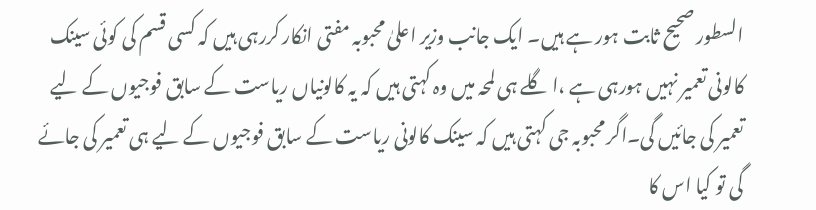السطور صحیح ثابت ہور ہے ہیں۔ ایک جانب وزیر اعلیٰ محبوبہ مفتی انکار کررہی ہیں کہ کسی قسم کی کوئی سینک کالونی تعمیر نہیں ہورہی ہے ،ا گلے ہی لمحہ میں وہ کہتی ہیں کہ یہ کالونیاں ریاست کے سابق فوجیوں کے لیے تعمیر کی جائیں گی۔اگر محبوبہ جی کہتی ہیں کہ سینک کالونی ریاست کے سابق فوجیوں کے لیے ہی تعمیر کی جائے گی تو کیا اس کا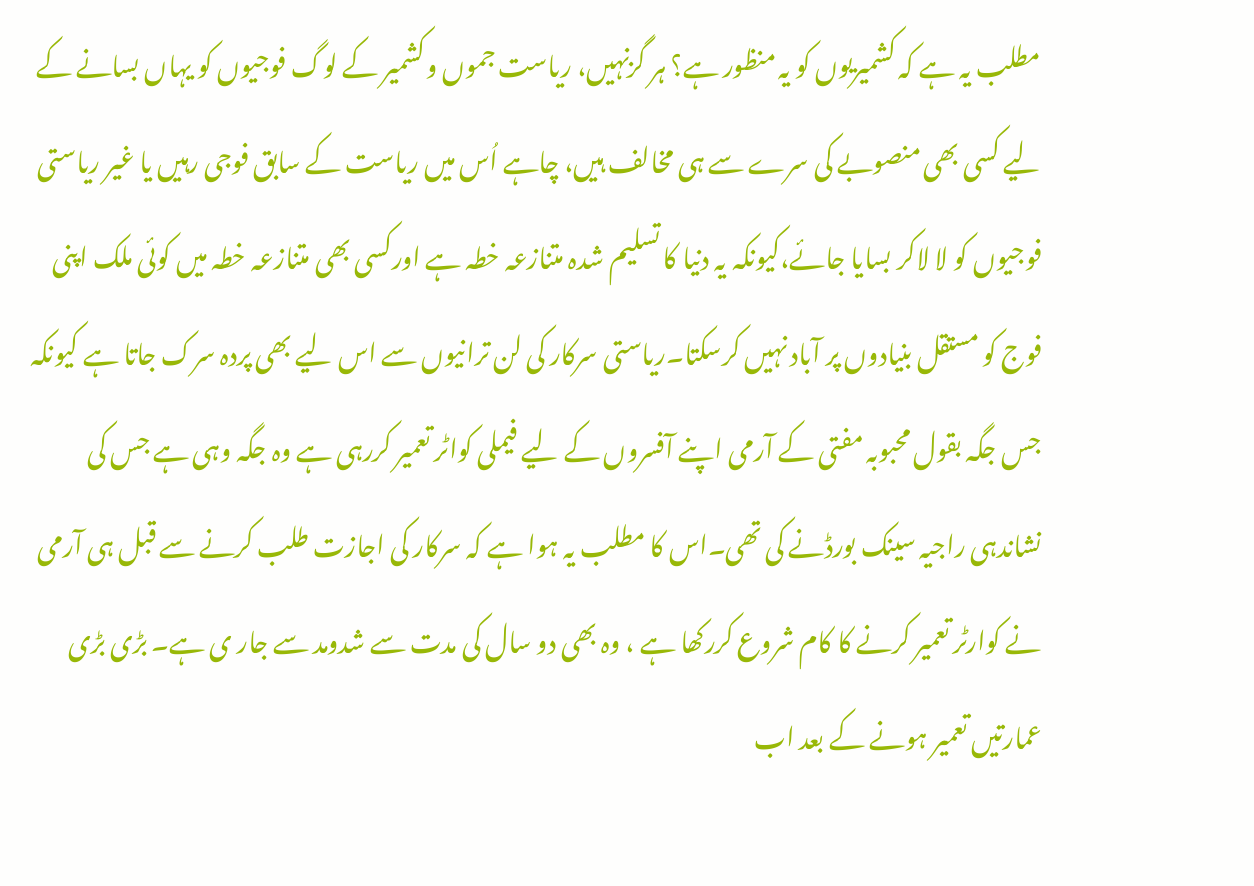مطلب یہ ہے کہ کشمیریوں کو یہ منظور ہے؟ ہر گزنہیں، ریاست جموں وکشمیر کے لوگ فوجیوں کو یہاں بسانے کے لیے کسی بھی منصوبے کی سرے سے ہی مخالف ہیں، چاہے اُس میں ریاست کے سابق فوجی رہیں یا غیر ریاستی فوجیوں کو لا لاکر بسایا جائے،کیونکہ یہ دنیا کا تسلیم شدہ متنازعہ خطہ ہے اورکسی بھی متنازعہ خطہ میں کوئی ملک اپنی فوج کو مستقل بنیادوں پر آباد نہیں کرسکتا۔ریاستی سرکار کی لن ترانیوں سے اس لیے بھی پردہ سرک جاتا ہے کیونکہ جس جگہ بقول محبوبہ مفتی کے آرمی اپنے آفسروں کے لیے فیملی کواٹر تعمیر کررہی ہے وہ جگہ وہی ہے جس کی نشاندہی راجیہ سینک بورڈنے کی تھی۔اس کا مطلب یہ ہوا ہے کہ سرکار کی اجازت طلب کرنے سے قبل ہی آرمی نے کوارٹر تعمیر کرنے کا کام شروع کررکھا ہے ، وہ بھی دو سال کی مدت سے شدومد سے جار ی ہے۔ بڑی بڑی عمارتیں تعمیر ہونے کے بعد اب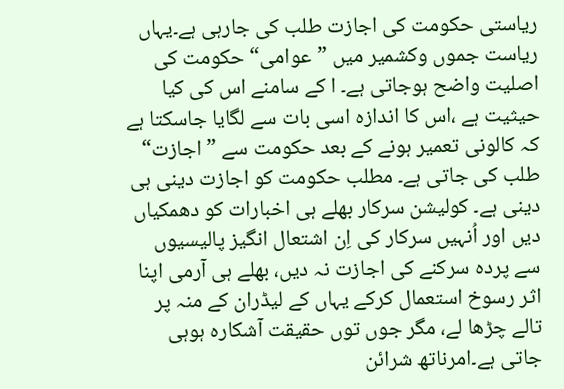ریاستی حکومت کی اجازت طلب کی جارہی ہے۔یہاں ریاست جموں وکشمیر میں ”عوامی“ حکومت کی اصلیت واضح ہوجاتی ہے۔ ا کے سامنے اس کی کیا حیثیت ہے ،اس کا اندازہ اسی بات سے لگایا جاسکتا ہے کہ کالونی تعمیر ہونے کے بعد حکومت سے ”اجازت“ طلب کی جاتی ہے۔ مطلب حکومت کو اجازت دینی ہی دینی ہے۔ کولیشن سرکار بھلے ہی اخبارات کو دھمکیاں دیں اور اُنہیں سرکار کی اِن اشتعال انگیز پالیسیوں سے پردہ سرکنے کی اجازت نہ دیں، بھلے ہی آرمی اپنا اثر رسوخ استعمال کرکے یہاں کے لیڈران کے منہ پر تالے چڑھا لے، مگر جوں توں حقیقت آشکارہ ہوہی جاتی ہے۔امرناتھ شرائن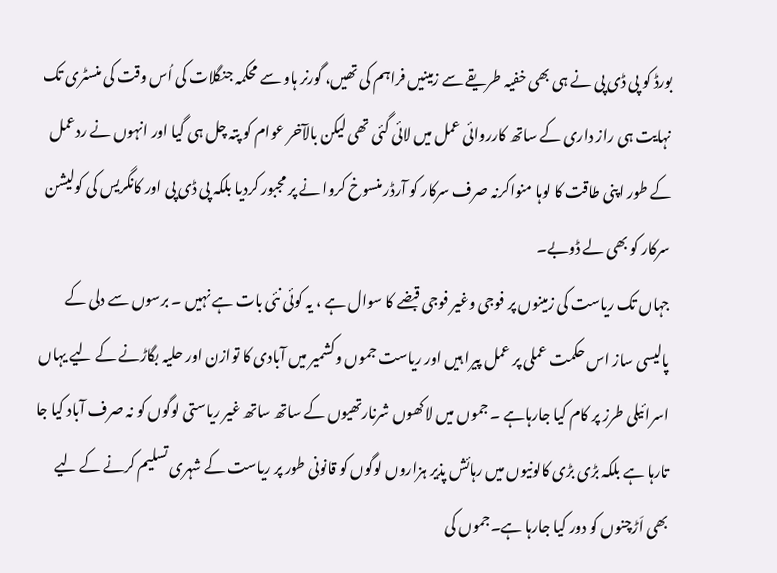بورڈ کو پی ڈی پی نے ہی بھی خفیہ طریقے سے زمینیں فراہم کی تھیں، گورنر ہاو سے محکمہ جنگلات کی اُس وقت کی منسٹری تک نہایت ہی راز داری کے ساتھ کارروائی عمل میں لائی گئی تھی لیکن بالآخر عوام کو پتہ چل ہی گیا اور انہوں نے ردعمل کے طور اپنی طاقت کا لوہا منواکرنہ صرف سرکار کو آرڈر منسوخ کروا نے پر مجبور کردیا بلکہ پی ڈی پی اور کانگریس کی کولیشن سرکار کو بھی لے ڈوبے۔
جہاں تک ریاست کی زمینوں پر فوجی وغیر فوجی قبضے کا سوال ہے ، یہ کوئی نئی بات ہے نہیں ۔ برسوں سے دلی کے پالیسی ساز اس حکمت عملی پر عمل پیرا ہیں اور ریاست جموں وکشمیر میں آبادی کا توازن اور حلیہ بگاڑنے کے لیے یہاں اسرائیلی طرز پر کام کیا جارہاہے ۔ جموں میں لاکھوں شرنارتھیوں کے ساتھ ساتھ غیر ریاستی لوگوں کو نہ صرف آباد کیا جا تارہا ہے بلکہ بڑی بڑی کالونیوں میں رہائش پذیر ہزاروں لوگوں کو قانونی طور پر ریاست کے شہری تسلیم کرنے کے لیے بھی اَڑچنوں کو دور کیا جارہا ہے۔جموں کی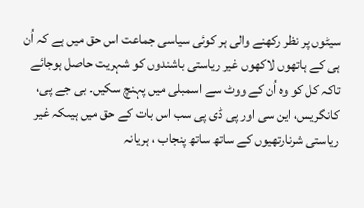سیٹوں پر نظر رکھنے والی ہر کوئی سیاسی جماعت اس حق میں ہے کہ اُن ہی کے ہاتھوں لاکھوں غیر ریاستی باشندوں کو شہریت حاصل ہوجائے تاکہ کل کو وہ اُن کے ووٹ سے اسمبلی میں پہنچ سکیں۔ بی جے پی، کانگریس، این سی اور پی ڈی پی سب اس بات کے حق میں ہیںکہ غیر ریاستی شرنارتھیوں کے ساتھ ساتھ پنجاب ، ہریانہ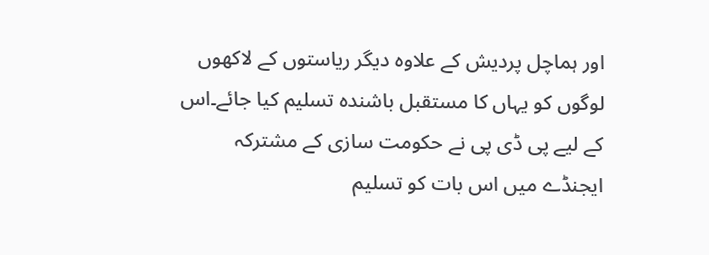اور ہماچل پردیش کے علاوہ دیگر ریاستوں کے لاکھوں لوگوں کو یہاں کا مستقبل باشندہ تسلیم کیا جائے۔اس کے لیے پی ڈی پی نے حکومت سازی کے مشترکہ ایجنڈے میں اس بات کو تسلیم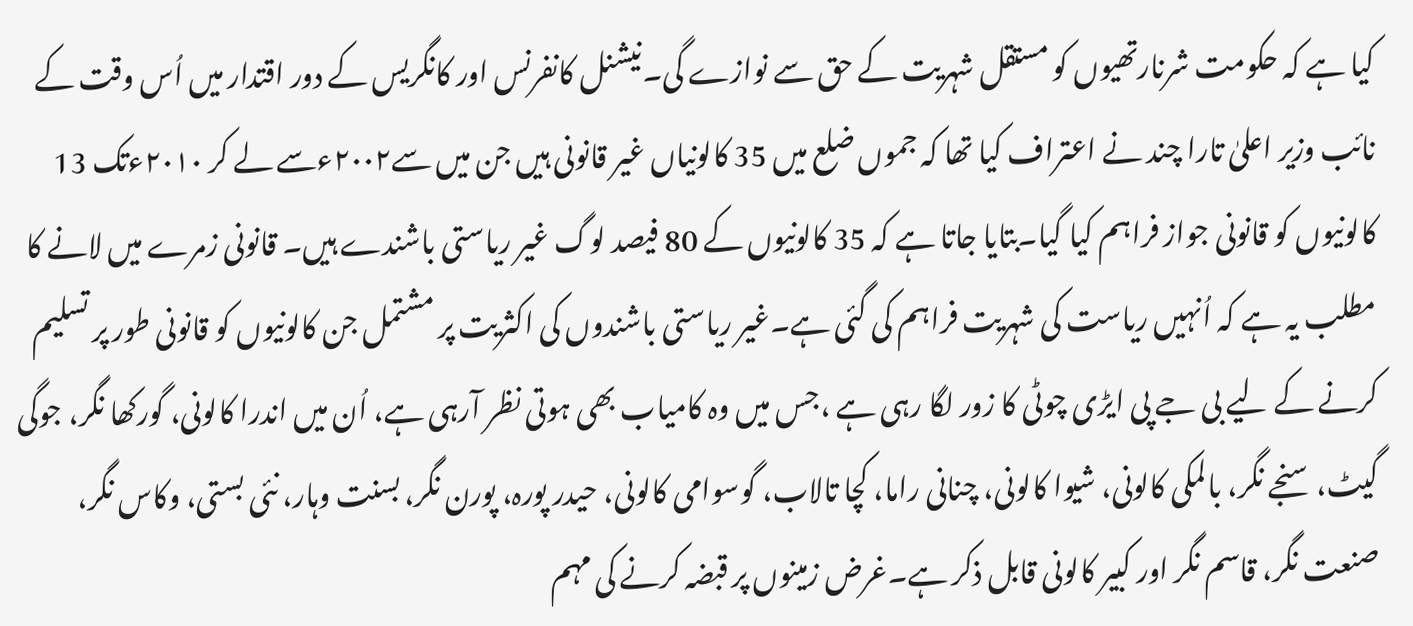کیا ہے کہ حکومت شرنارتھیوں کو مستقل شہریت کے حق سے نوازے گی۔نیشنل کانفرنس اور کانگریس کے دور اقتدار میں اُس وقت کے نائب وزیر اعلیٰ تارا چند نے اعتراف کیا تھا کہ جموں ضلع میں 35 کالونیاں غیر قانونی ہیں جن میں سے۲۰۰۲ءسے لے کر ۲۰۱۰ءتک 13 کالونیوں کو قانونی جواز فراہم کیا گیا۔بتایا جاتا ہے کہ 35 کالونیوں کے 80 فیصد لوگ غیر ریاستی باشندے ہیں۔ قانونی زمرے میں لانے کا مطلب یہ ہے کہ اُنہیں ریاست کی شہریت فراہم کی گئی ہے۔غیر ریاستی باشندوں کی اکثریت پر مشتمل جن کالونیوں کو قانونی طور پر تسلیم کرنے کے لیے بی جے پی ایڑی چوٹی کا زور لگا رہی ہے ،جس میں وہ کامیاب بھی ہوتی نظر آرہی ہے، اُن میں اندرا کالونی، گورکھا نگر، جوگی گیٹ، سنجے نگر، بالمکی کالونی، شیوا کالونی، چنانی راما، کچا تالاب، گوسوامی کالونی، حیدر پورہ، پورن نگر، بسنت وہار، نئی بستی، وکاس نگر، صنعت نگر، قاسم نگر اور کبیر کالونی قابل ذکر ہے۔غرض زمینوں پر قبضہ کرنے کی مہم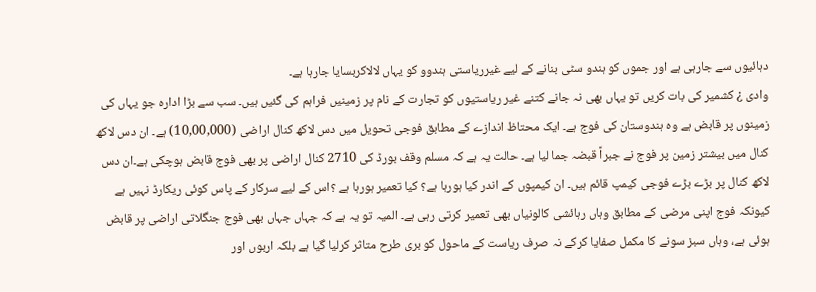دہائیوں سے جارہی ہے اور جموں کو ہندو سٹی بنانے کے لیے غیرریاستی ہندوو کو یہاں لالاکربسایا جارہا ہے۔
وادی ¿ کشمیر کی بات کریں تو یہاں بھی نہ جانے کتنے غیر ریاستیوں کو تجارت کے نام پر زمینیں فراہم کی گئیں ہیں۔ سب سے بڑا ادارہ جو یہاں کی زمینوں پر قابض ہے وہ ہندوستان کی فوج ہے۔ ایک محتاظ اندازے کے مطابق فوجی تحویل میں دس لاکھ کنال اراضی (10,00,000) ہے۔ ان دس لاکھ کنال میں بیشتر زمین پر فوج نے جبراً قبضہ جما لیا ہے۔ حالت یہ ہے کہ مسلم وقف بورڈ کی 2710 کنال اراضی پر بھی فوج قابض ہوچکی ہے۔ان دس لاکھ کنال پر بڑے بڑے فوجی کیمپ قائم ہیں۔ ان کیمپوں کے اندر کیا ہورہا ہے؟ کیا تعمیر ہورہا ہے ؟اس کے لیے سرکار کے پاس کوئی ریکارڈ نہیں ہے کیونکہ فوج اپنی مرضی کے مطابق وہاں رہائشی کالونیاں بھی تعمیر کرتی رہی ہے۔ المیہ تو یہ ہے کہ جہاں جہاں بھی فوج جنگلاتی اراضی پر قابض ہوئی ہے، وہاں سبز سونے کا مکمل صفایا کرکے نہ صرف ریاست کے ماحول کو بری طرح متاثر کرلیا گیا ہے بلکہ اربوں اور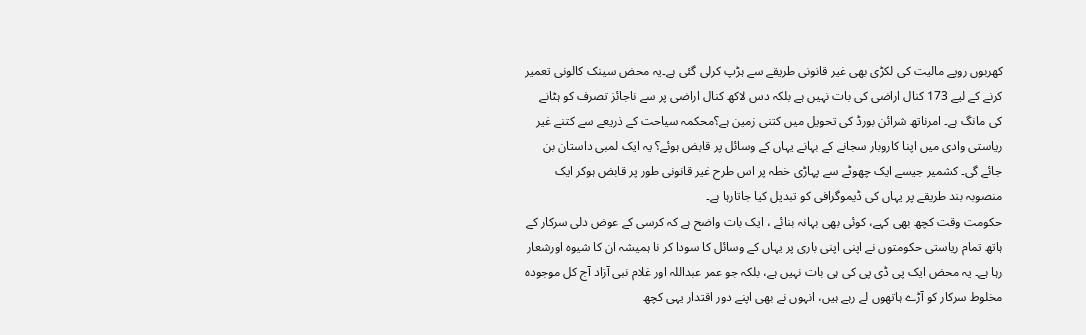کھربوں روپے مالیت کی لکڑی بھی غیر قانونی طریقے سے ہڑپ کرلی گئی ہے۔یہ محض سینک کالونی تعمیر کرنے کے لیے 173 کنال اراضی کی بات نہیں ہے بلکہ دس لاکھ کنال اراضی پر سے ناجائز تصرف کو ہٹانے کی مانگ ہے۔ امرناتھ شرائن بورڈ کی تحویل میں کتنی زمین ہے؟محکمہ سیاحت کے ذریعے سے کتنے غیر ریاستی وادی میں اپنا کاروبار سجانے کے بہانے یہاں کے وسائل پر قابض ہوئے؟ یہ ایک لمبی داستان بن جائے گی۔ کشمیر جیسے ایک چھوٹے سے پہاڑی خطہ پر اس طرح غیر قانونی طور پر قابض ہوکر ایک منصوبہ بند طریقے پر یہاں کی ڈیموگرافی کو تبدیل کیا جاتارہا ہے۔
حکومت وقت کچھ بھی کہے، کوئی بھی بہانہ بنائے ، ایک بات واضح ہے کہ کرسی کے عوض دلی سرکار کے ہاتھ تمام ریاستی حکومتوں نے اپنی اپنی باری پر یہاں کے وسائل کا سودا کر نا ہمیشہ ان کا شیوہ اورشعار رہا ہے۔ یہ محض ایک پی ڈی پی کی ہی بات نہیں ہے، بلکہ جو عمر عبداللہ اور غلام نبی آزاد آج کل موجودہ مخلوط سرکار کو آڑے ہاتھوں لے رہے ہیں، انہوں نے بھی اپنے دور اقتدار یہی کچھ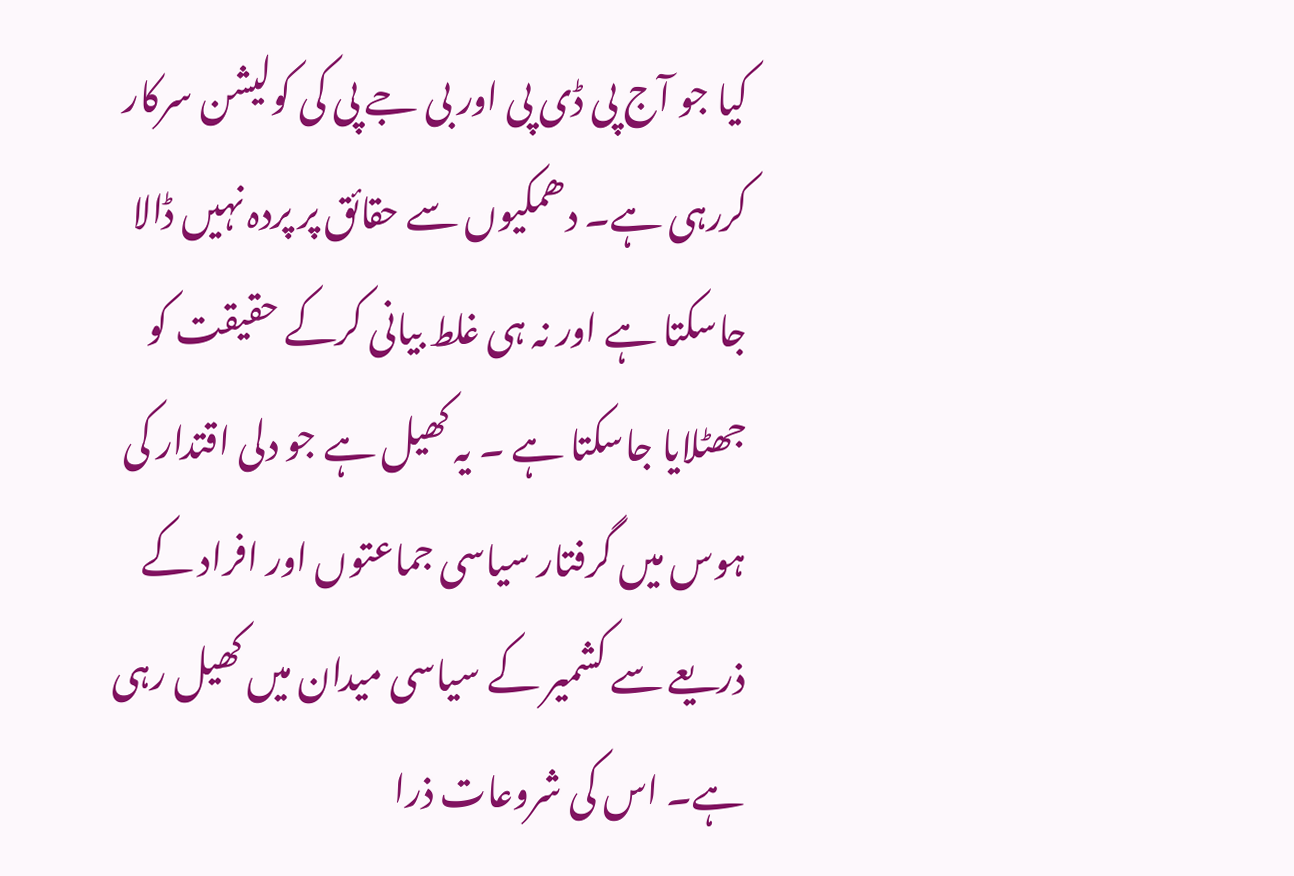کیا جو آج پی ڈی پی اور بی جے پی کی کولیشن سرکار کررہی ہے۔ دھمکیوں سے حقائق پر پردہ نہیں ڈالا جاسکتا ہے اور نہ ہی غلط بیانی کرکے حقیقت کو جھٹلایا جاسکتا ہے ۔ یہ کھیل ہے جو دلی اقتدار کی ہوس میں گرفتار سیاسی جماعتوں اور افراد کے ذریعے سے کشمیر کے سیاسی میدان میں کھیل رہی ہے۔ اس کی شروعات ذرا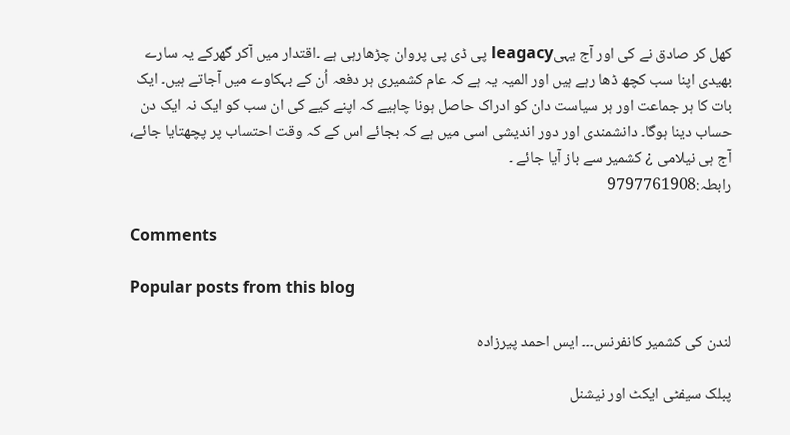کھل کر صادق نے کی اور آج یہیleagacy پی ڈی پی پروان چڑھارہی ہے ۔اقتدار میں آکر گھرکے یہ سارے بھیدی اپنا سب کچھ ڈھا رہے ہیں اور المیہ یہ ہے کہ عام کشمیری ہر دفعہ اُن کے بہکاوے میں آجاتے ہیں۔ ایک بات کا ہر جماعت اور ہر سیاست دان کو ادراک حاصل ہونا چاہیے کہ اپنے کیے کی ان سب کو ایک نہ ایک دن حساب دینا ہوگا۔ دانشمندی اور دور اندیشی اسی میں ہے کہ بجائے اس کے کہ وقت احتساب پر پچھتایا جائے، آج ہی نیلامی ¿ کشمیر سے باز آیا جائے ۔
رابطہ:9797761908

Comments

Popular posts from this blog

لندن کی کشمیر کانفرنس۔۔۔ ایس احمد پیرزادہ

پبلک سیفٹی ایکٹ اور نیشنل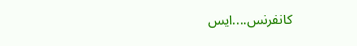کانفرنس....ایس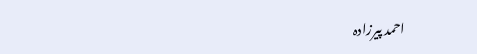احمد پیرزادہ